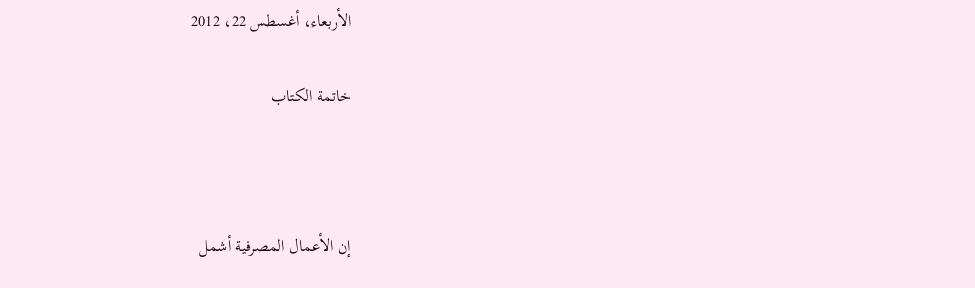الأربعاء، أغسطس 22، 2012

خاتمة الكتاب



إن الأعمال المصرفية أشمل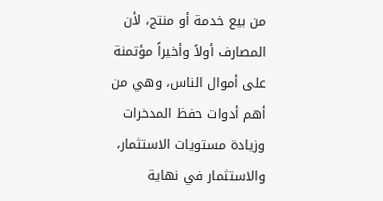من بيع خدمة أو منتج، لأن المصارف أولاً وأخيراً مؤتمنة على أموال الناس، وهي من أهم أدوات حفظ المدخرات وزيادة مستويات الاستثمار، والاستثمار في نهاية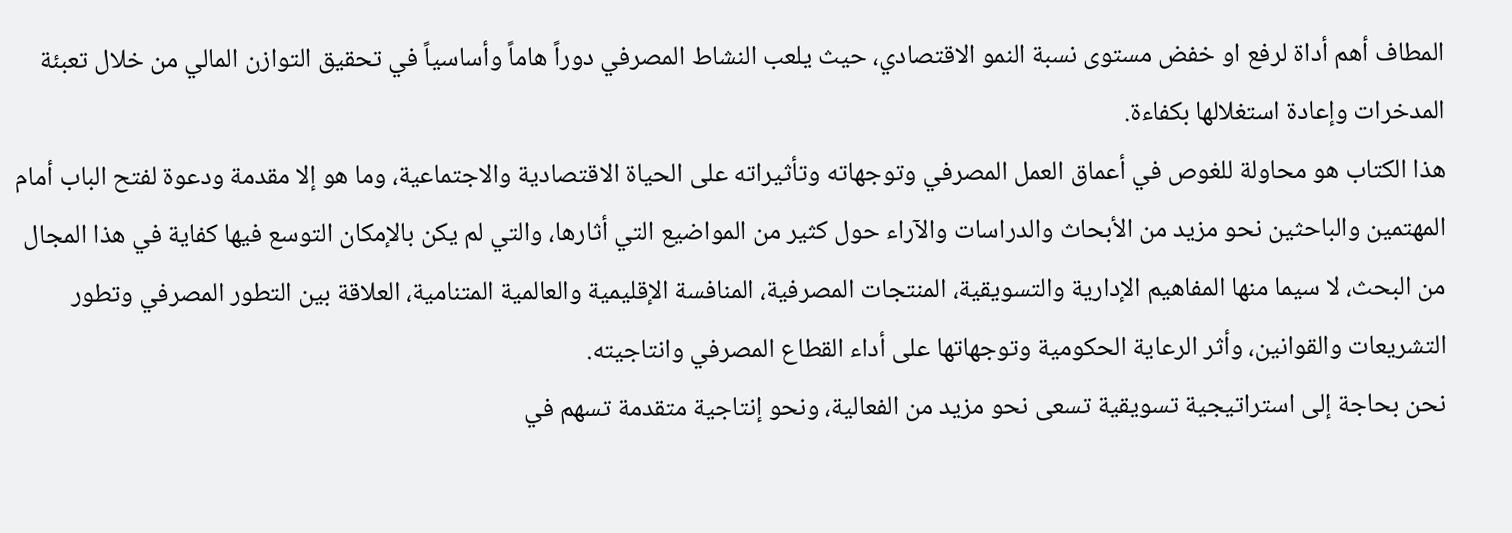المطاف أهم أداة لرفع او خفض مستوى نسبة النمو الاقتصادي، حيث يلعب النشاط المصرفي دوراً هاماً وأساسياً في تحقيق التوازن المالي من خلال تعبئة المدخرات وإعادة استغلالها بكفاءة.
هذا الكتاب هو محاولة للغوص في أعماق العمل المصرفي وتوجهاته وتأثيراته على الحياة الاقتصادية والاجتماعية، وما هو إلا مقدمة ودعوة لفتح الباب أمام المهتمين والباحثين نحو مزيد من الأبحاث والدراسات والآراء حول كثير من المواضيع التي أثارها، والتي لم يكن بالإمكان التوسع فيها كفاية في هذا المجال من البحث، لا سيما منها المفاهيم الإدارية والتسويقية، المنتجات المصرفية، المنافسة الإقليمية والعالمية المتنامية، العلاقة بين التطور المصرفي وتطور التشريعات والقوانين، وأثر الرعاية الحكومية وتوجهاتها على أداء القطاع المصرفي وانتاجيته.
نحن بحاجة إلى استراتيجية تسويقية تسعى نحو مزيد من الفعالية، ونحو إنتاجية متقدمة تسهم في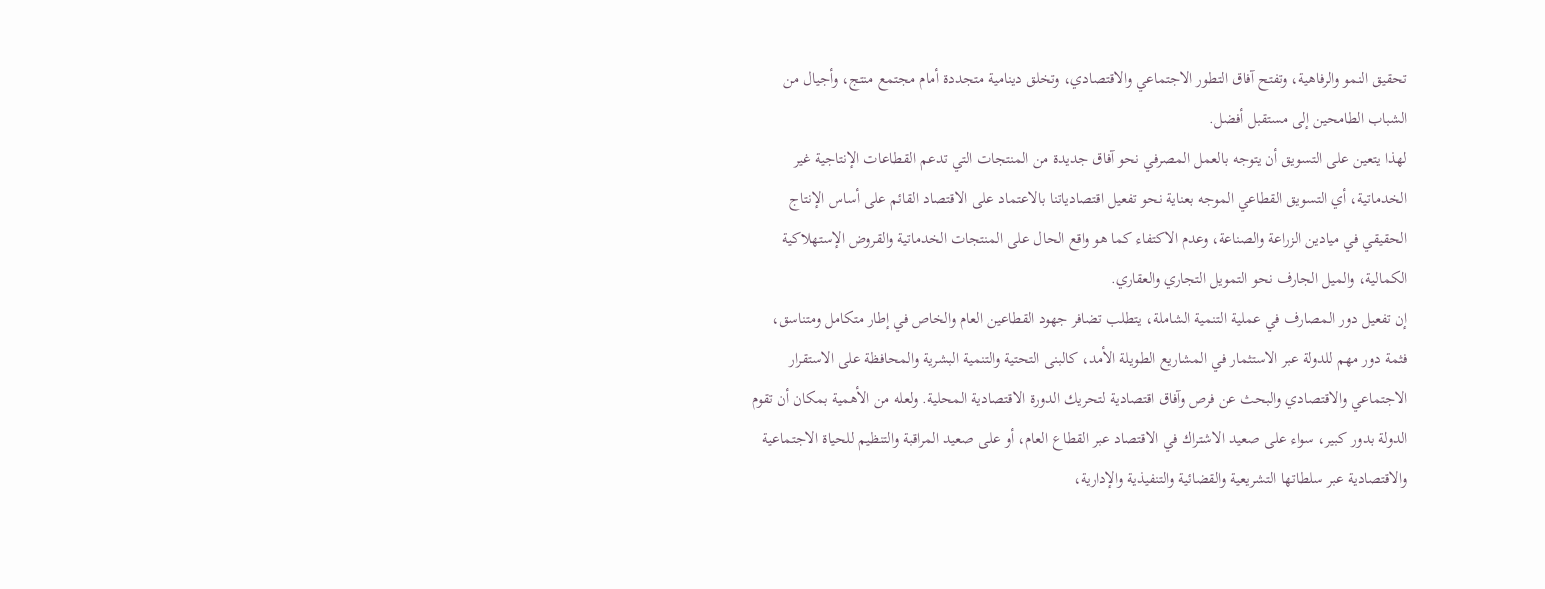تحقيق النمو والرفاهية، وتفتح آفاق التطور الاجتماعي والاقتصادي، وتخلق دينامية متجددة أمام مجتمع منتج، وأجيال من الشباب الطامحين إلى مستقبل أفضل.
لهذا يتعين على التسويق أن يتوجه بالعمل المصرفي نحو آفاق جديدة من المنتجات التي تدعم القطاعات الإنتاجية غير الخدماتية، أي التسويق القطاعي الموجه بعناية نحو تفعيل اقتصادياتنا بالاعتماد على الاقتصاد القائم على أساس الإنتاج الحقيقي في ميادين الزراعة والصناعة، وعدم الاكتفاء كما هو واقع الحال على المنتجات الخدماتية والقروض الإستهلاكية الكمالية، والميل الجارف نحو التمويل التجاري والعقاري.
إن تفعيل دور المصارف في عملية التنمية الشاملة، يتطلب تضافر جهود القطاعين العام والخاص في إطار متكامل ومتناسق، فثمة دور مهم للدولة عبر الاستثمار في المشاريع الطويلة الأمد، كالبنى التحتية والتنمية البشرية والمحافظة على الاستقرار الاجتماعي والاقتصادي والبحث عن فرص وآفاق اقتصادية لتحريك الدورة الاقتصادية المحلية. ولعله من الأهمية بمكان أن تقوم الدولة بدور كبير، سواء على صعيد الاشتراك في الاقتصاد عبر القطاع العام، أو على صعيد المراقبة والتنظيم للحياة الاجتماعية والاقتصادية عبر سلطاتها التشريعية والقضائية والتنفيذية والإدارية،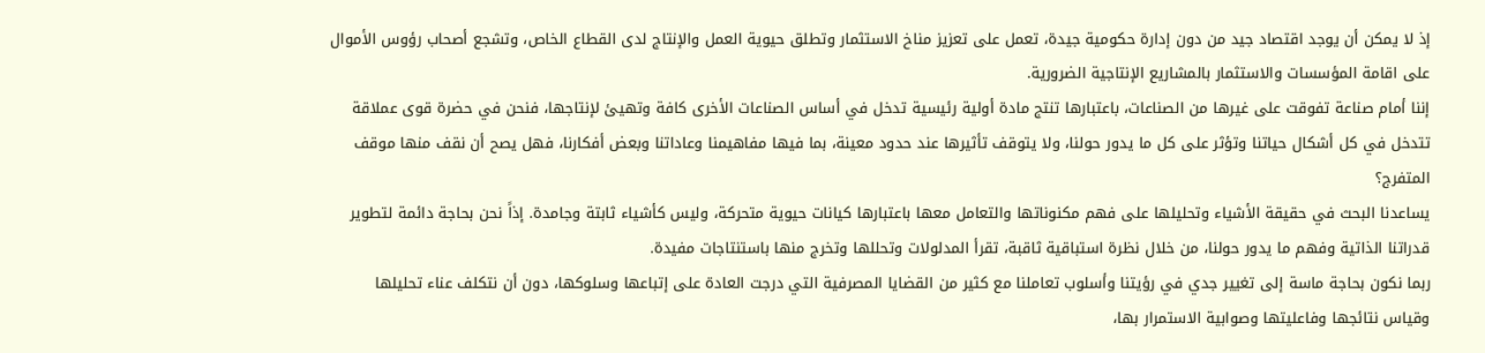إذ لا يمكن أن يوجد اقتصاد جيد من دون إدارة حكومية جيدة، تعمل على تعزيز مناخ الاستثمار وتطلق حيوية العمل والإنتاج لدى القطاع الخاص، وتشجع أصحاب رؤوس الأموال على اقامة المؤسسات والاستثمار بالمشاريع الإنتاجية الضرورية.
إننا أمام صناعة تفوقت على غيرها من الصناعات، باعتبارها تنتج مادة أولية رئيسية تدخل في أساس الصناعات الأخرى كافة وتهيئ لإنتاجها، فنحن في حضرة قوى عملاقة تتدخل في كل أشكال حياتنا وتؤثر على كل ما يدور حولنا، ولا يتوقف تأثيرها عند حدود معينة، بما فيها مفاهيمنا وعاداتنا وبعض أفكارنا، فهل يصح أن نقف منها موقف المتفرج؟
يساعدنا البحث في حقيقة الأشياء وتحليلها على فهم مكنوناتها والتعامل معها باعتبارها كيانات حيوية متحركة، وليس كأشياء ثابتة وجامدة. إذاً نحن بحاجة دائمة لتطوير قدراتنا الذاتية وفهم ما يدور حولنا، من خلال نظرة استباقية ثاقبة، تقرأ المدلولات وتحللها وتخرج منها باستنتاجات مفيدة.
ربما نكون بحاجة ماسة إلى تغيير جدي في رؤيتنا وأسلوب تعاملنا مع كثير من القضايا المصرفية التي درجت العادة على إتباعها وسلوكها، دون أن نتكلف عناء تحليلها وقياس نتائجها وفاعليتها وصوابية الاستمرار بها،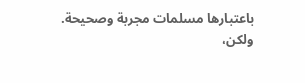باعتبارها مسلمات مجربة وصحيحة.
ولكن،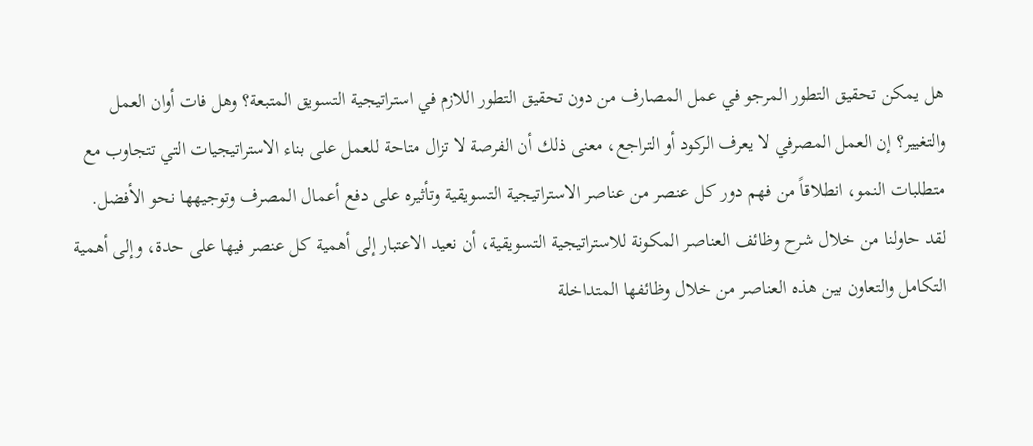هل يمكن تحقيق التطور المرجو في عمل المصارف من دون تحقيق التطور اللازم في استراتيجية التسويق المتبعة؟ وهل فات أوان العمل والتغيير؟ إن العمل المصرفي لا يعرف الركود أو التراجع، معنى ذلك أن الفرصة لا تزال متاحة للعمل على بناء الاستراتيجيات التي تتجاوب مع متطلبات النمو، انطلاقاً من فهم دور كل عنصر من عناصر الاستراتيجية التسويقية وتأثيره على دفع أعمال المصرف وتوجيهها نحو الأفضل.
لقد حاولنا من خلال شرح وظائف العناصر المكونة للاستراتيجية التسويقية، أن نعيد الاعتبار إلى أهمية كل عنصر فيها على حدة، وإلى أهمية التكامل والتعاون بين هذه العناصر من خلال وظائفها المتداخلة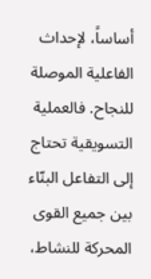أساساً، لإحداث الفاعلية الموصلة للنجاح. فالعملية التسويقية تحتاج إلى التفاعل البنّاء بين جميع القوى المحركة للنشاط،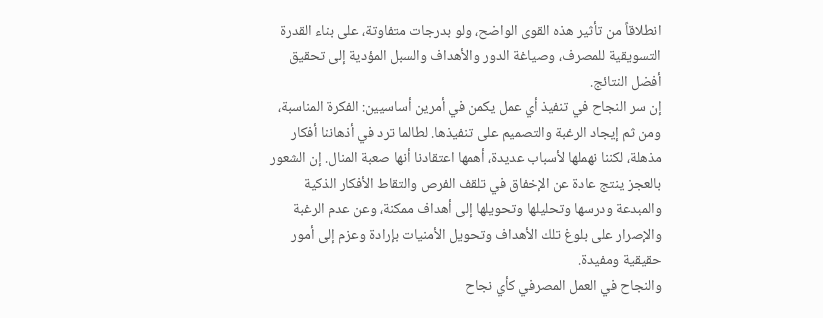انطلاقاً من تأثير هذه القوى الواضح، ولو بدرجات متفاوتة، على بناء القدرة التسويقية للمصرف، وصياغة الدور والأهداف والسبل المؤدية إلى تحقيق أفضل النتائج.
إن سر النجاح في تنفيذ أي عمل يكمن في أمرين أساسيين: الفكرة المناسبة، ومن ثم إيجاد الرغبة والتصميم على تنفيذها. لطالما ترد في أذهاننا أفكار مذهلة، لكننا نهملها لأسباب عديدة، أهمها اعتقادنا أنها صعبة المنال. إن الشعور بالعجز ينتج عادة عن الإخفاق في تلقف الفرص والتقاط الأفكار الذكية والمبدعة ودرسها وتحليلها وتحويلها إلى أهداف ممكنة، وعن عدم الرغبة والإصرار على بلوغ تلك الأهداف وتحويل الأمنيات بإرادة وعزم إلى أمور حقيقية ومفيدة.
والنجاح في العمل المصرفي كأي نجاح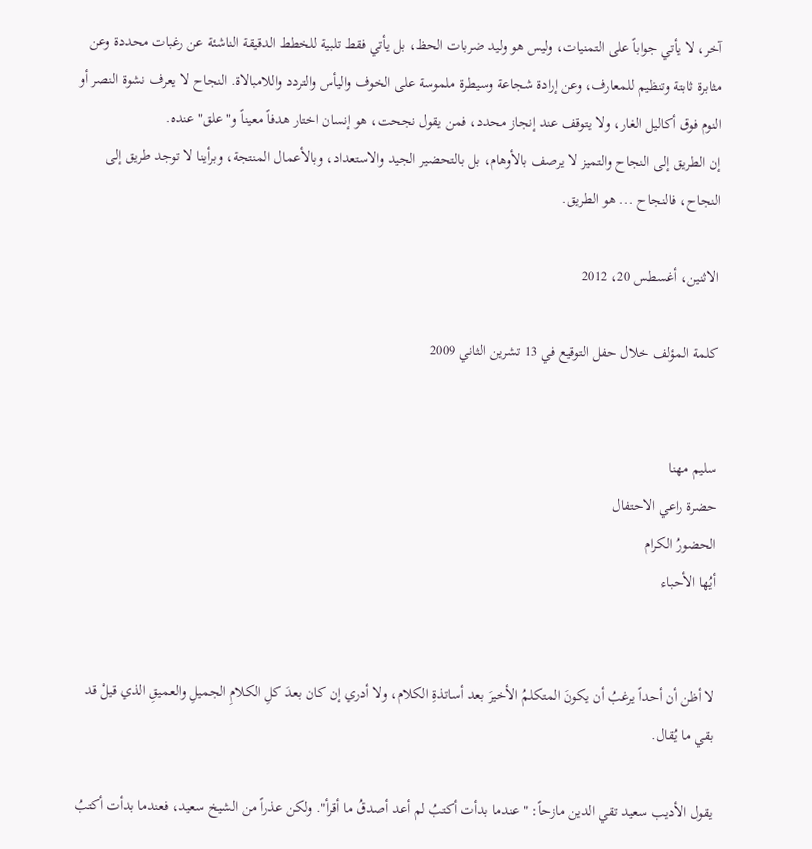آخر، لا يأتي جواباً على التمنيات، وليس هو وليد ضربات الحظ، بل يأتي فقط تلبية للخطط الدقيقة الناشئة عن رغبات محددة وعن مثابرة ثابتة وتنظيم للمعارف، وعن إرادة شجاعة وسيطرة ملموسة على الخوف واليأس والتردد واللامبالاة. النجاح لا يعرف نشوة النصر أو النوم فوق أكاليل الغار، ولا يتوقف عند إنجاز محدد، فمن يقول نجحت، هو إنسان اختار هدفاً معيناً و"علق" عنده.
إن الطريق إلى النجاح والتميز لا يرصف بالأوهام، بل بالتحضير الجيد والاستعداد، وبالأعمال المنتجة، وبرأينا لا توجد طريق إلى النجاح، فالنجاح ... هو الطريق.

الاثنين، أغسطس 20، 2012

كلمة المؤلف خلال حفل التوقيع في 13 تشرين الثاني 2009


سليم مهنا
حضرة راعي الاحتفال
الحضورُ الكرام
أيُها الأحباء


لا أظن أن أحداً يرغبُ أن يكونَ المتكلمُ الأخيرَ بعد أساتذةِ الكلام، ولا أدري إن كان بعدَ كلِ الكلامِ الجميلِ والعميقِ الذي قيلْ قد بقي ما يُقال.

يقول الأديب سعيد تقي الدين مازحاً: "عندما بدأت أكتبُ لم أعد أصدقُ ما أقرأ". ولكن عذراً من الشيخ سعيد، فعندما بدأت أكتبُ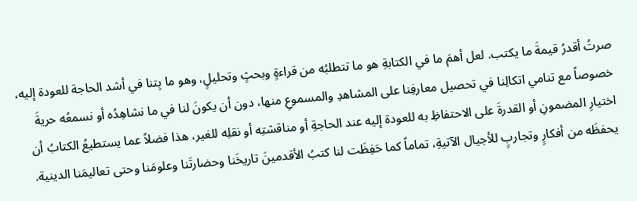صرتُ أقدرُ قيمةَ ما يكتب. لعل أهمَ ما في الكتابةِ هو ما تتطلبُه من قراءةٍ وبحثٍ وتحليلٍ، وهو ما بِتنا في أشد الحاجة للعودة إليه، خصوصاً مع تنامي اتكالِنا في تحصيل معارفِنا على المشاهدِ والمسموعِ منها، دون أن يكونَ لنا في ما نشاهِدُه أو نسمعُه حريةَ اختيارِ المضمونِ أو القدرةَ على الاحتفاظِ به للعودة إليه عند الحاجةِ أو مناقشتِه أو نقلِه للغير، هذا فضلاً عما يستطيعُ الكتابُ أن يحفظَه من أفكارٍ وتجاربٍ للأجيال الآتيةِ، تماماً كما حَفِظَت لنا كتبُ الأقدمينَ تاريخَنا وحضارتَنا وعلومَنا وحتى تعاليمَنا الدينية.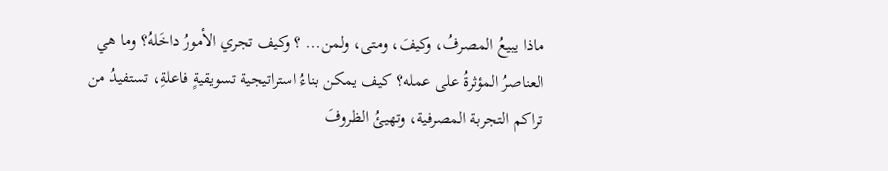ماذا يبيعُ المصرفُ، وكيفَ، ومتى، ولمن... ؟ وكيف تجري الأمورُ داخَلهُ؟ وما هي العناصرُ المؤثرةُ على عمله؟ كيف يمكن بناءُ استراتيجية تسويقيةٍ فاعلةِ، تستفيدُ من تراكم التجربة المصرفية، وتهيئُ الظروفَ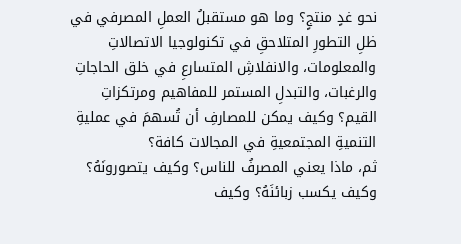نحو غدٍ منتجٍ؟ وما هو مستقبلُ العملِ المصرفي في ظلِ التطورِ المتلاحقِ في تكنولوجيا الاتصالاتِ والمعلومات، والانفلاشِ المتسارعِ في خلق الحاجاتِ والرغبات، والتبدلِ المستمر للمفاهيم ومرتكزاتِ القيم؟ وكيف يمكن للمصارفِ أن تُسهمَ في عمليةِ التنميةِ المجتمعيةِ في المجالات كافة؟
ثم، ماذا يعني المصرفُ للناس؟ وكيف يتصورونَهُ؟ وكيف يكسب زبائنَهُ؟ وكيف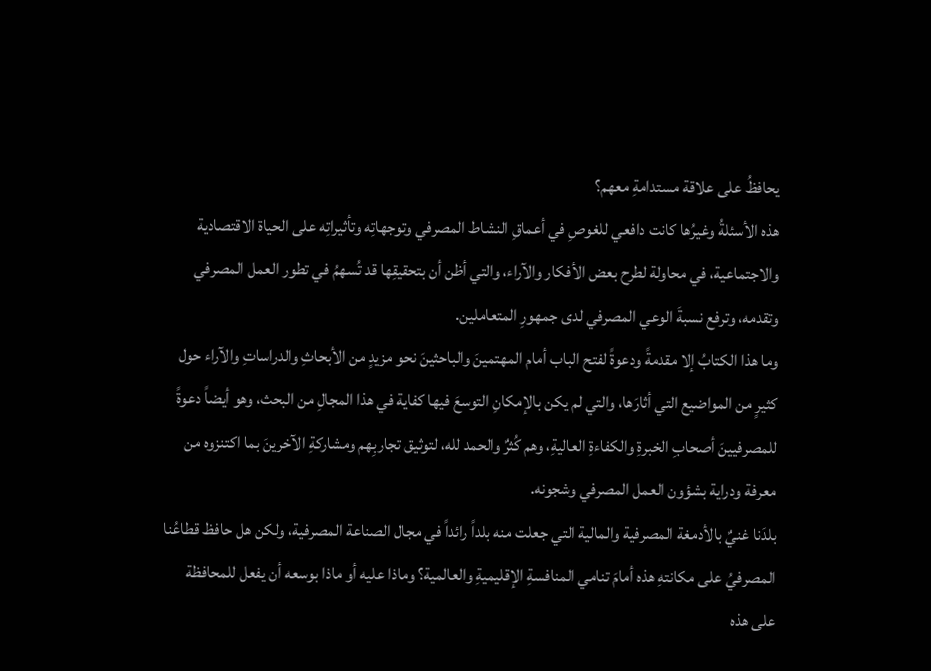يحافظُ على علاقة مستدامةِ معهم؟
هذه الأسئلةُ وغيرُها كانت دافعي للغوصِ في أعماقِ النشاط المصرفي وتوجهاتِه وتأثيراتِه على الحياة الاقتصادية والاجتماعية، في محاولة لطرح بعض الأفكار والآراء، والتي أظن أن بتحقيقِها قد تُسهمُ في تطور العمل المصرفي وتقدمه، وترفع نسبةَ الوعي المصرفي لدى جمهورِ المتعاملين.
وما هذا الكتابُ إلا مقدمةً ودعوةً لفتح الباب أمام المهتمينَ والباحثينَ نحو مزيدٍ من الأبحاثِ والدراساتِ والآراء حول كثيرٍ من المواضيع التي أثارَها، والتي لم يكن بالإمكانِ التوسعَ فيها كفاية في هذا المجالِ من البحث، وهو أيضاً دعوةً للمصرفيينَ أصحابِ الخبرةِ والكفاءةِ العاليةِ، وهم كُثرٌ والحمد لله، لتوثيق تجاربِهم ومشاركةِ الآخرينَ بما اكتنزوه من معرفة ودراية بشؤون العمل المصرفي وشجونه.
بلدَنا غنيٌ بالأدمغة المصرفية والمالية التي جعلت منه بلداً رائداً في مجال الصناعة المصرفية، ولكن هل حافظ قطاعُنا المصرفيُ على مكانتهِ هذه أمامَ تنامي المنافسةِ الإقليميةِ والعالمية؟ وماذا عليه أو ماذا بوسعه أن يفعل للمحافظة على هذه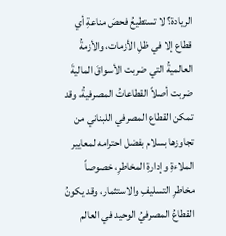الريادة؟ لا تستطيعُ فحصَ مناعةِ أي قطاع إلا في ظلِ الأزمات، والأزمةُ العالميةُ التي ضربت الأسواقَ الماليةَ ضربت أصلاً القطاعاتُ المصرفيةُ، وقد تمكن القطاع المصرفي اللبناني من تجاوزها بسلام بفضل احترامه لمعايير الملاءةِ وإدارةِ المخاطرِ، خصوصاً مخاطرِ التسليفِ والاستثمار، وقد يكونُ القطاعُ المصرفيُ الوحيد في العالم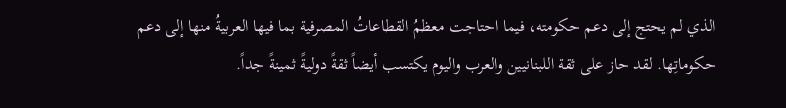الذي لم يحتج إلى دعم حكومته، فيما احتاجت معظمُ القطاعاتُ المصرفية بما فيها العربيةُ منها إلى دعم حكوماتِها. لقد حاز على ثقة اللبنانيين والعرب واليوم يكتسب أيضاً ثقةً دوليةً ثمينةً جداً.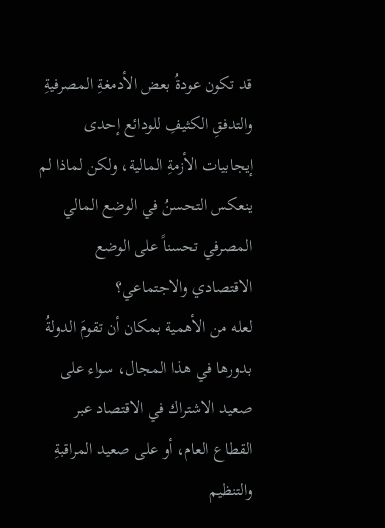قد تكون عودةُ بعض الأدمغةِ المصرفيةِ والتدفقِ الكثيفِ للودائع إحدى إيجابيات الأزمةِ المالية، ولكن لماذا لم ينعكس التحسنُ في الوضع المالي المصرفي تحسناً على الوضع الاقتصادي والاجتماعي؟
لعله من الأهمية بمكان أن تقومَ الدولةُ بدورها في هذا المجال، سواء على صعيد الاشتراك في الاقتصاد عبر القطاع العام، أو على صعيد المراقبةِ والتنظيم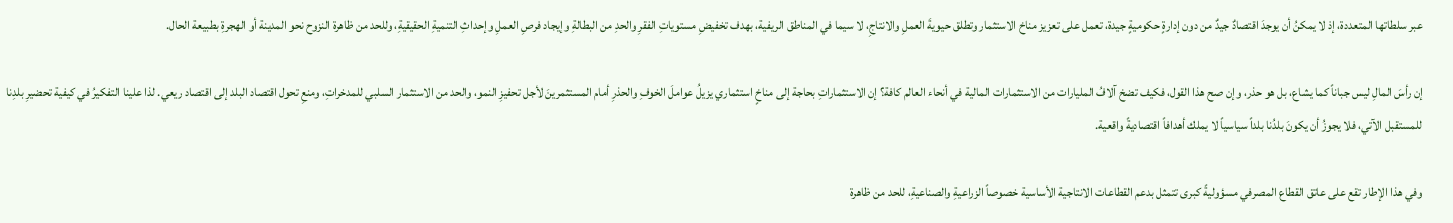عبر سلطاتها المتعددة، إذ لا يمكنُ أن يوجدَ اقتصادٌ جيدٌ من دون إدارةٍ حكوميةٍ جيدة، تعمل على تعزيز مناخ الاستثمار وتطلق حيويةَ العملِ والانتاجِ، لا سيما في المناطق الريفية، بهدف تخفيضِ مستوياتِ الفقرِ والحدِ من البطالةِ وإيجاد فرصِ العملِ وإحداثِ التنميةِ الحقيقيةِ، وللحد من ظاهرة النزوح نحو المدينة أو الهجرةِ بطبيعة الحال.

إن رأسَ المالِ ليس جباناً كما يشاع، بل هو حذر، وإن صح هذا القول، فكيف تضخ آلافُ المليارات من الاستثمارات المالية في أنحاء العالم كافة؟ إن الاستثماراتِ بحاجة إلى مناخٍ استثماري يزيلُ عواملَ الخوفِ والحذرِ أمام المستثمرينَ لأجل تحفيزِ النمو، والحد من الاستثمار السلبي للمدخراتِ، ومنعِ تحول اقتصاد البلد إلى اقتصاد ريعي. لذا علينا التفكيرُ في كيفية تحضيرِ بلدِنا للمستقبل الآتي، فلا يجوزُ أن يكونَ بلدُنا بلداً سياسياً لا يملك أهدافاً اقتصاديةً واقعية.

وفي هذا الإطار تقع على عاتق القطاع المصرفي مسؤوليةً كبرى تتمثل بدعم القطاعات الانتاجية الأساسية خصوصاً الزراعيةِ والصناعيةِ، للحد من ظاهرة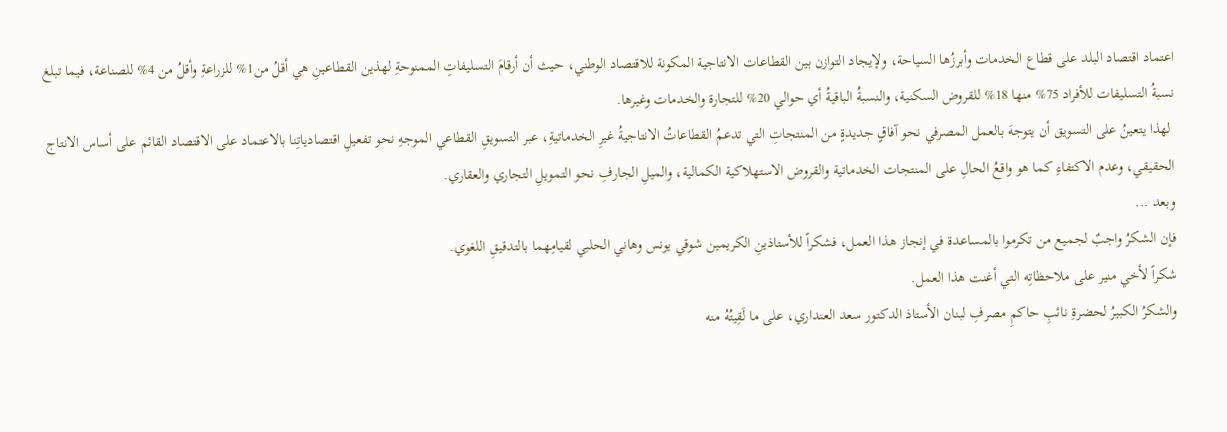اعتماد اقتصاد البلد على قطاع الخدمات وأبرزُها السياحة، ولإيجاد التوازن بين القطاعات الانتاجية المكونة للاقتصاد الوطني، حيث أن أرقامَ التسليفاتِ الممنوحةِ لهذين القطاعينِ هي أقلُ من1% للزراعةِ وأقلُ من 4% للصناعة، فيما تبلغ نسبةُ التسليفات للأفراد 75% منها 18% للقروض السكنية، والنسبةُ الباقيةُ أي حوالي 20% للتجارة والخدمات وغيرها.
 لهذا يتعينُ على التسويق أن يتوجهَ بالعمل المصرفي نحو آفاقٍ جديدةٍ من المنتجاتِ التي تدعمُ القطاعاتُ الانتاجيةُ غيرِ الخدماتيةِ، عبر التسويقِ القطاعي الموجهِ نحو تفعيلِ اقتصادياتِنا بالاعتماد على الاقتصاد القائم على أساس الانتاج الحقيقي، وعدم الاكتفاءِ كما هو واقعُ الحالِ على المنتجات الخدماتية والقروض الاستهلاكية الكمالية، والميلِ الجارفِ نحو التمويلِ التجاري والعقاري.
وبعد ...
فإن الشكرُ واجبٌ لجميع من تكرموا بالمساعدة في إنجاز هذا العمل، فشكراً للأستاذينِ الكريمين شوقي يونس وهاني الحلبي لقيامِهما بالتدقيقِ اللغوي.
شكراً لأخي منير على ملاحظاتِه التي أغنت هذا العمل.
والشكرُ الكبيرُ لحضرةِ نائبِ حاكمِ مصرفِ لبنان الأستاذ الدكتور سعد العنداري، على ما لَقِيتُهُ منه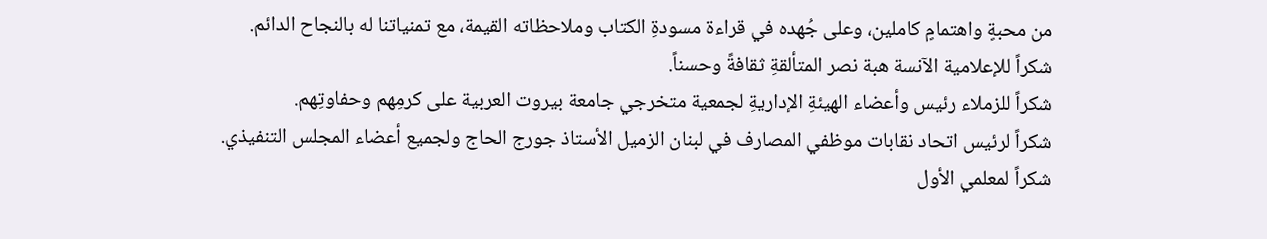من محبةٍ واهتمامٍ كاملين، وعلى جُهده في قراءة مسودةِ الكتاب وملاحظاته القيمة، مع تمنياتنا له بالنجاح الدائم.
شكراً للإعلامية الآنسة هبة نصر المتألقةِ ثقافةً وحسناً.
شكراً للزملاء رئيس وأعضاء الهيئةِ الإداريةِ لجمعية متخرجي جامعة بيروت العربية على كرمِهم وحفاوتِهم.
شكراً لرئيس اتحاد نقابات موظفي المصارف في لبنان الزميل الأستاذ جورج الحاج ولجميع أعضاء المجلس التنفيذي.
شكراً لمعلمي الأول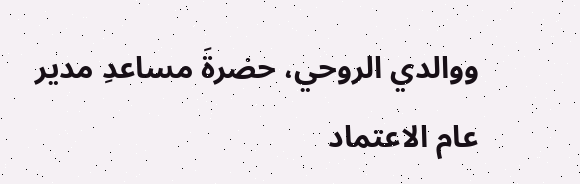ووالدي الروحي، حضرةَ مساعدِ مدير عام الاعتماد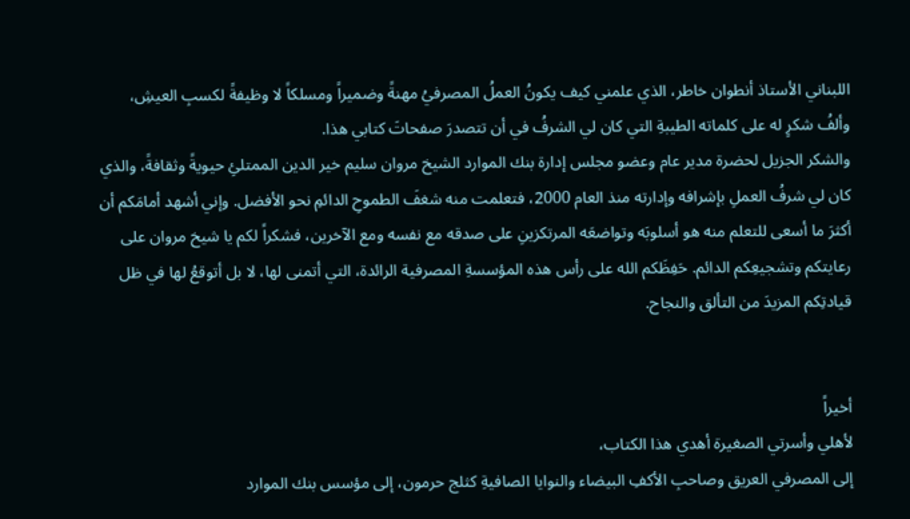اللبناني الأستاذ أنطوان خاطر، الذي علمني كيف يكونُ العملُ المصرفيُ مهنةً وضميراً ومسلكاً لا وظيفةً لكسبِ العيشِ، وألفُ شكرٍ له على كلماته الطيبةِ التي كان لي الشرفُ في أن تتصدرَ صفحاتَ كتابي هذا.
والشكر الجزيل لحضرة مدير عام وعضو مجلس إدارة بنك الموارد الشيخ مروان سليم خير الدين الممتلئِ حيويةً وثقافةً، والذي كان لي شرفُ العملِ بإشرافه وإدارته منذ العام 2000، فتعلمت منه شغفَ الطموحِ الدائمِ نحو الأفضل. وإني أشهد أمامَكم أن أكثرَ ما أسعى للتعلم منه هو أسلوبَه وتواضعَه المرتكزينِ على صدقه مع نفسه ومع الآخرين، فشكراً لكم يا شيخ مروان على رعايتكم وتشجيعِكم الدائم. حَفِظَكم الله على رأس هذه المؤسسةِ المصرفية الرائدة، التي أتمنى لها، لا بل أتوقعُ لها في ظل قيادتِكم المزيدَ من التألق والنجاح.


أخيراً
لأهلي وأسرتي الصغيرة أهدي هذا الكتاب،
إلى المصرفي العريق وصاحبِ الأكفِ البيضاء والنوايا الصافيةِ كثلج حرمون، إلى مؤسس بنك الموارد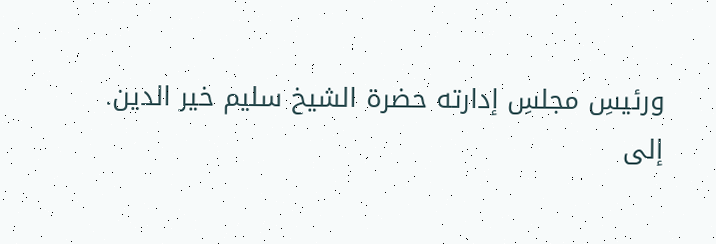ورئيسِ مجلسِ إدارته حضرة الشيخ سليم خير الدين.
إلى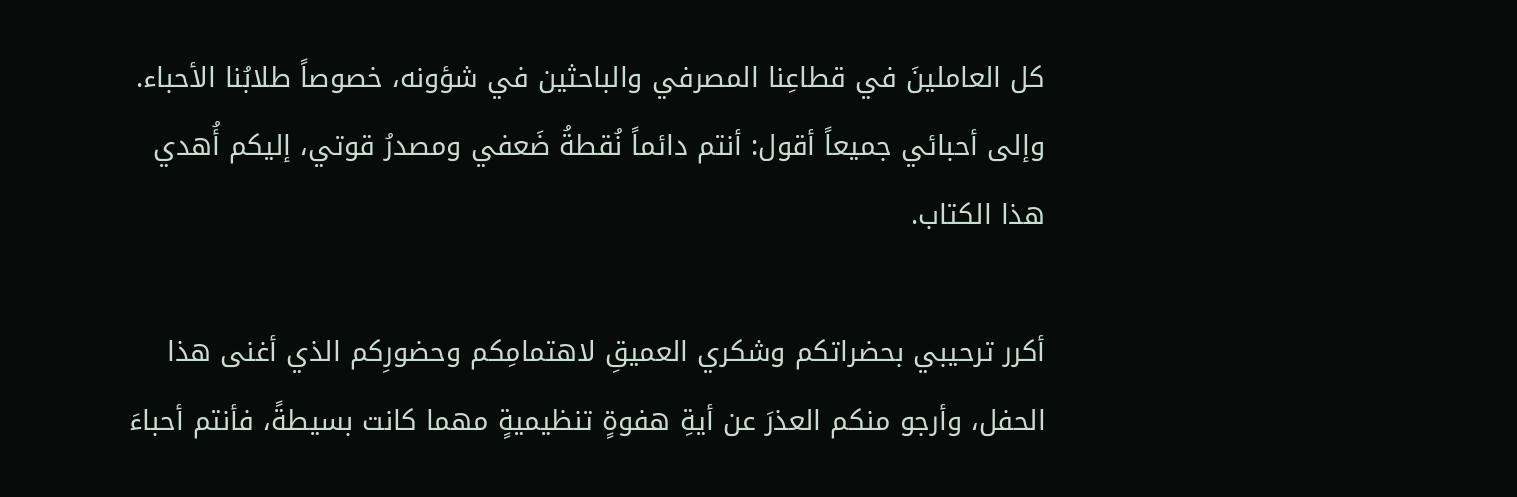كل العاملينَ في قطاعِنا المصرفي والباحثين في شؤونه، خصوصاً طلابُنا الأحباء.
وإلى أحبائي جميعاً أقول: أنتم دائماً نُقطةُ ضَعفي ومصدرُ قوتي، إليكم أُهدي هذا الكتاب.

أكرر ترحيبي بحضراتكم وشكري العميقِ لاهتمامِكم وحضورِكم الذي أغنى هذا الحفل، وأرجو منكم العذرَ عن أيةِ هفوةٍ تنظيميةٍ مهما كانت بسيطةً، فأنتم أحباءَ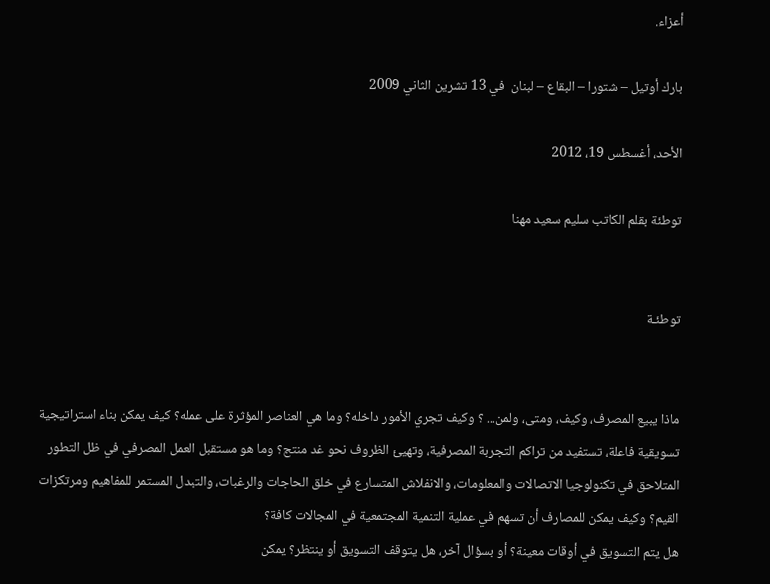أعزاء.

بارك أوتيل – شتورا – البقاع – لبنان  في 13 تشرين الثاني 2009

الأحد، أغسطس 19، 2012

توطئة بقلم الكاتب سليم سعيد مهنا


توطئـة


ماذا يبيع المصرف، وكيف، ومتى، ولمن... ؟ وكيف تجري الأمور داخله؟ وما هي العناصر المؤثرة على عمله؟ كيف يمكن بناء استراتيجية تسويقية فاعلة، تستفيد من تراكم التجربة المصرفية، وتهيئ الظروف نحو غد منتج؟ وما هو مستقبل العمل المصرفي في ظل التطور المتلاحق في تكنولوجيا الاتصالات والمعلومات، والانفلاش المتسارع في خلق الحاجات والرغبات، والتبدل المستمر للمفاهيم ومرتكزات القيم؟ وكيف يمكن للمصارف أن تسهم في عملية التنمية المجتمعية في المجالات كافة؟
هل يتم التسويق في أوقات معينة؟ أو بسؤال آخر، هل يتوقف التسويق أو ينتظر؟ يمكن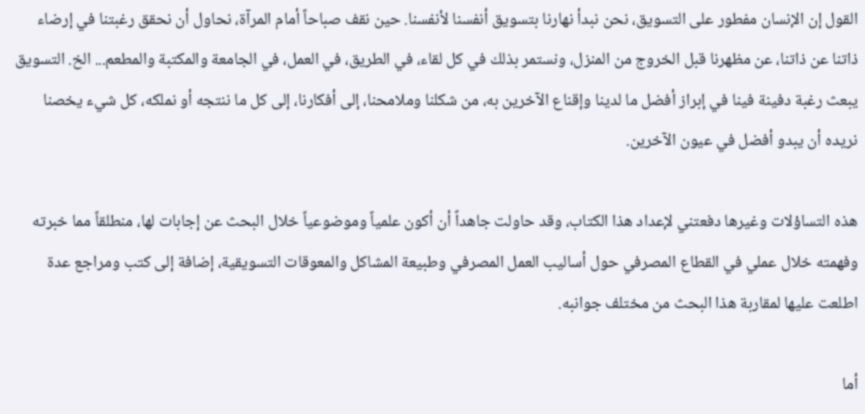القول إن الإنسان مفطور على التسويق، نحن نبدأ نهارنا بتسويق أنفسنا لأنفسنا. حين نقف صباحاً أمام المرآة، نحاول أن نحقق رغبتنا في إرضاء ذاتنا عن ذاتنا، عن مظهرنا قبل الخروج من المنزل، ونستمر بذلك في كل لقاء، في الطريق، في العمل، في الجامعة والمكتبة والمطعم... الخ. التسويق يبعث رغبة دفينة فينا في إبراز أفضل ما لدينا وإقناع الآخرين به، من شكلنا وملامحنا، إلى أفكارنا، إلى كل ما ننتجه أو نملكه، كل شيء يخصنا نريده أن يبدو أفضل في عيون الآخرين.

هذه التساؤلات وغيرها دفعتني لإعداد هذا الكتاب، وقد حاولت جاهداً أن أكون علمياً وموضوعياً خلال البحث عن إجابات لها، منطلقاً مما خبرته وفهمته خلال عملي في القطاع المصرفي حول أساليب العمل المصرفي وطبيعة المشاكل والمعوقات التسويقية، إضافة إلى كتب ومراجع عدة اطلعت عليها لمقاربة هذا البحث من مختلف جوانبه.

أما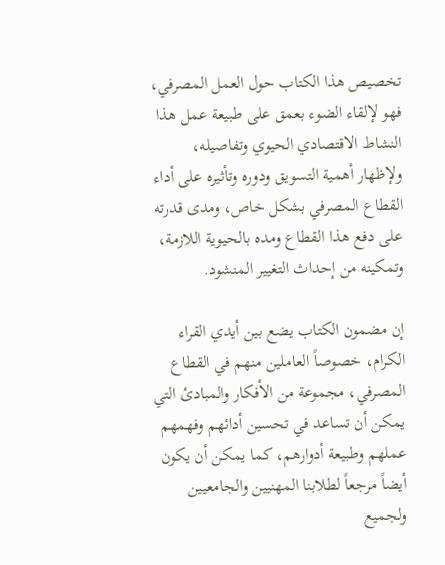تخصيص هذا الكتاب حول العمل المصرفي، فهو لإلقاء الضوء بعمق على طبيعة عمل هذا النشاط الاقتصادي الحيوي وتفاصيله، ولإظهار أهمية التسويق ودوره وتأثيره على أداء القطاع المصرفي بشكل خاص، ومدى قدرته على دفع هذا القطاع ومده بالحيوية اللازمة، وتمكينه من إحداث التغيير المنشود.

إن مضمون الكتاب يضع بين أيدي القراء الكرام، خصوصاً العاملين منهم في القطاع المصرفي، مجموعة من الأفكار والمبادئ التي يمكن أن تساعد في تحسين أدائهم وفهمهم عملهم وطبيعة أدوارهم، كما يمكن أن يكون أيضاً مرجعاً لطلابنا المهنيين والجامعيين ولجميع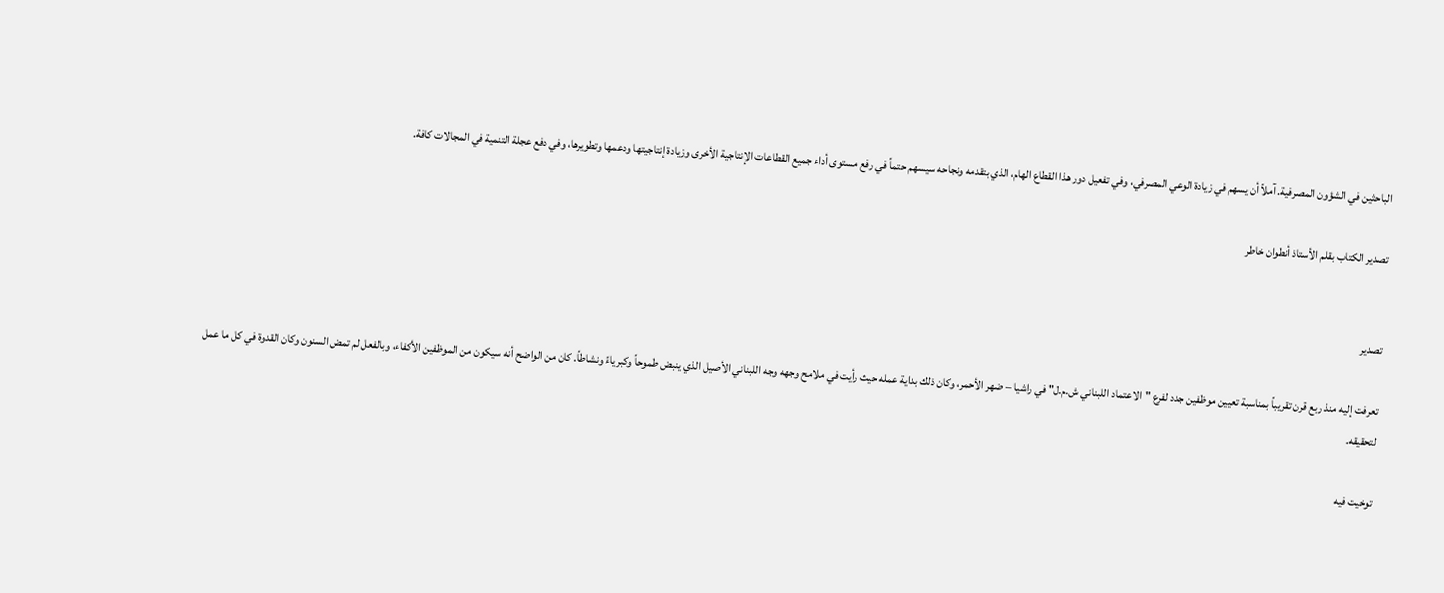الباحثين في الشؤون المصرفية. آملاً أن يسهم في زيادة الوعي المصرفي، وفي تفعيل دور هذا القطاع الهام، الذي بتقدمه ونجاحه سيسهم حتماً في رفع مستوى أداء جميع القطاعات الإنتاجية الأخرى وزيادة إنتاجيتها ودعمها وتطويرها، وفي دفع عجلة التنمية في المجالات كافة.

تصدير الكتاب بقلم الأستاذ أنطوان خاطر


تصدير

تعرفت إليه منذ ربع قرن تقريباً بمناسبة تعيين موظفين جدد لفرع "الاعتماد اللبناني ش.م.ل" في راشيا – ضهر الأحمر، وكان ذلك بداية عمله حيث رأيت في ملامح وجهه وجه اللبناني الأصيل الذي ينبض طموحاً وكبرياءً ونشاطاً. كان من الواضح أنه سيكون من الموظفين الأكفاء، وبالفعل لم تمض السنون وكان القدوة في كل ما عمل لتحقيقه.

توخيت فيه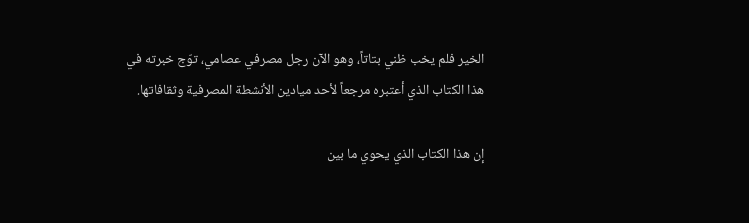الخير فلم يخب ظني بتاتاً، وهو الآن رجل مصرفي عصامي، توّج خبرته في هذا الكتاب الذي أعتبره مرجعاً لأحد ميادين الأنشطة المصرفية وثقافاتها.

إن هذا الكتاب الذي يحوي ما بين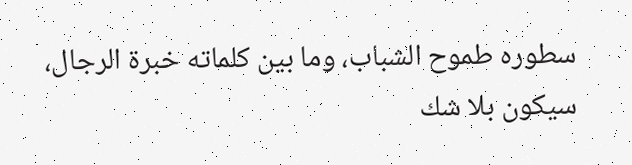سطوره طموح الشباب، وما بين كلماته خبرة الرجال، سيكون بلا شك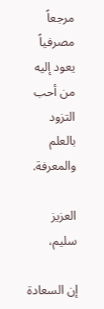مرجعاً مصرفياً يعود إليه من أحب التزود بالعلم والمعرفة.

العزيز سليم،

إن السعادة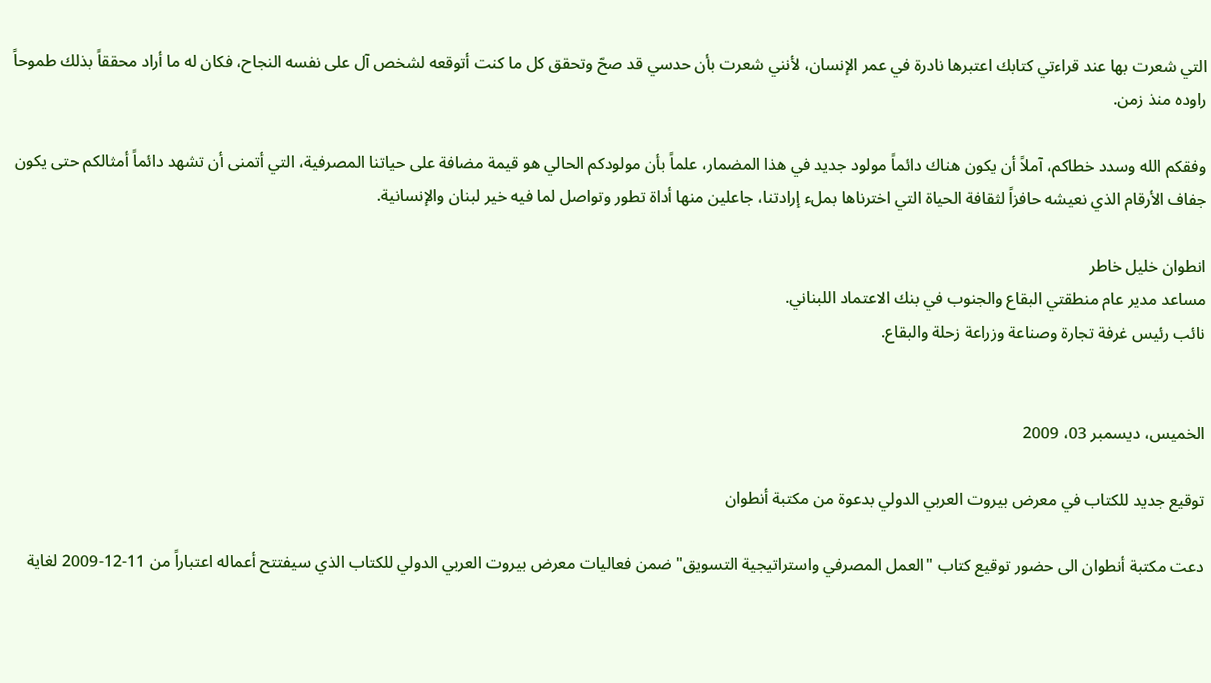التي شعرت بها عند قراءتي كتابك اعتبرها نادرة في عمر الإنسان، لأنني شعرت بأن حدسي قد صحّ وتحقق كل ما كنت أتوقعه لشخص آل على نفسه النجاح، فكان له ما أراد محققاً بذلك طموحاً راوده منذ زمن.

وفقكم الله وسدد خطاكم، آملاً أن يكون هناك دائماً مولود جديد في هذا المضمار، علماً بأن مولودكم الحالي هو قيمة مضافة على حياتنا المصرفية، التي أتمنى أن تشهد دائماً أمثالكم حتى يكون جفاف الأرقام الذي نعيشه حافزاً لثقافة الحياة التي اخترناها بملء إرادتنا، جاعلين منها أداة تطور وتواصل لما فيه خير لبنان والإنسانية.

انطوان خليل خاطر
مساعد مدير عام منطقتي البقاع والجنوب في بنك الاعتماد اللبناني.
نائب رئيس غرفة تجارة وصناعة وزراعة زحلة والبقاع.


الخميس، ديسمبر 03، 2009

توقيع جديد للكتاب في معرض بيروت العربي الدولي بدعوة من مكتبة أنطوان

دعت مكتبة أنطوان الى حضور توقيع كتاب "العمل المصرفي واستراتيجية التسويق" ضمن فعاليات معرض بيروت العربي الدولي للكتاب الذي سيفتتح أعماله اعتباراً من 11-12-2009 لغاية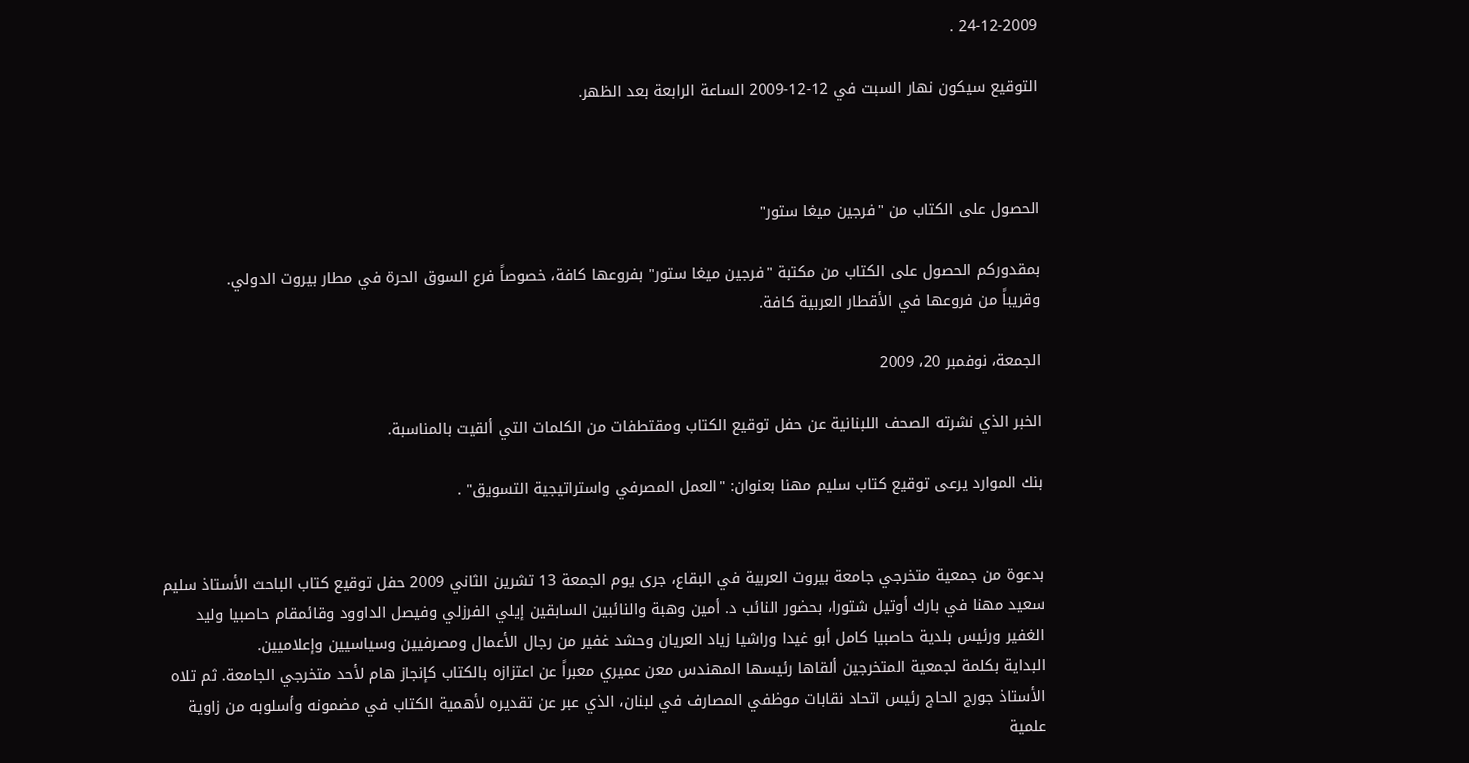24-12-2009 .

التوقيع سيكون نهار السبت في 12-12-2009 الساعة الرابعة بعد الظهر.



الحصول على الكتاب من "فرجين ميغا ستور"

بمقدوركم الحصول على الكتاب من مكتبة "فرجين ميغا ستور" بفروعها كافة، خصوصاً فرع السوق الحرة في مطار بيروت الدولي.
وقريباً من فروعها في الأقطار العربية كافة.

الجمعة، نوفمبر 20، 2009

الخبر الذي نشرته الصحف اللبنانية عن حفل توقيع الكتاب ومقتطفات من الكلمات التي ألقيت بالمناسبة.

بنك الموارد يرعى توقيع كتاب سليم مهنا بعنوان: "العمل المصرفي واستراتيجية التسويق" .


بدعوة من جمعية متخرجي جامعة بيروت العربية في البقاع، جرى يوم الجمعة 13 تشرين الثاني 2009 حفل توقيع كتاب الباحث الأستاذ سليم سعيد مهنا في بارك أوتيل شتورا، بحضور النائب د. أمين وهبة والنائبين السابقين إيلي الفرزلي وفيصل الداوود وقائمقام حاصبيا وليد الغفير ورئيس بلدية حاصبيا كامل أبو غيدا وراشيا زياد العريان وحشد غفير من رجال الأعمال ومصرفيين وسياسيين وإعلاميين.
البداية بكلمة لجمعية المتخرجين ألقاها رئيسها المهندس معن عميري معبراً عن اعتزازه بالكتاب كإنجاز هام لأحد متخرجي الجامعة. ثم تلاه الأستاذ جورج الحاج رئيس اتحاد نقابات موظفي المصارف في لبنان، الذي عبر عن تقديره لأهمية الكتاب في مضمونه وأسلوبه من زاوية علمية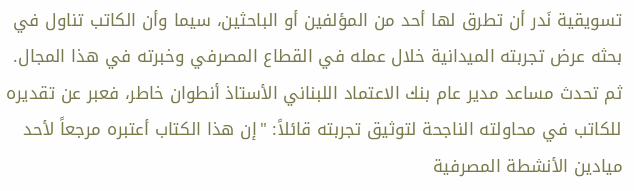تسويقية نَدر أن تطرق لها أحد من المؤلفين أو الباحثين، سيما وأن الكاتب تناول في بحثه عرض تجربته الميدانية خلال عمله في القطاع المصرفي وخبرته في هذا المجال.
ثم تحدث مساعد مدير عام بنك الاعتماد اللبناني الأستاذ أنطوان خاطر، فعبر عن تقديره للكاتب في محاولته الناجحة لتوثيق تجربته قائلاً: "إن هذا الكتاب أعتبره مرجعاً لأحد ميادين الأنشطة المصرفية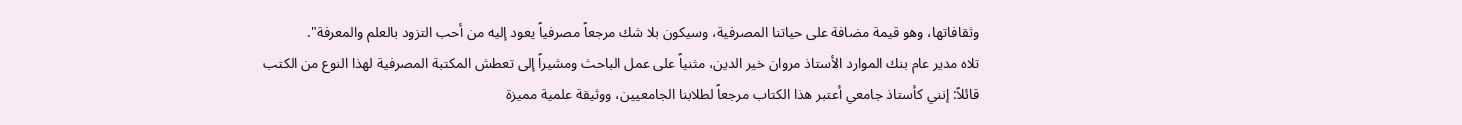وثقافاتها، وهو قيمة مضافة على حياتنا المصرفية، وسيكون بلا شك مرجعاً مصرفياً يعود إليه من أحب التزود بالعلم والمعرفة".
تلاه مدير عام بنك الموارد الأستاذ مروان خير الدين، مثنياً على عمل الباحث ومشيراً إلى تعطش المكتبة المصرفية لهذا النوع من الكتب قائلاً: إنني كأستاذ جامعي أعتبر هذا الكتاب مرجعاً لطلابنا الجامعيين، ووثيقة علمية مميزة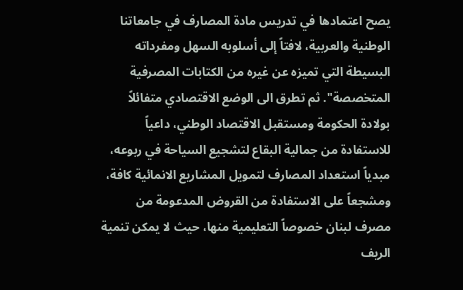يصح اعتمادها في تدريس مادة المصارف في جامعاتنا الوطنية والعربية، لافتاً إلى أسلوبه السهل ومفرداته البسيطة التي تميزه عن غيره من الكتابات المصرفية المتخصصة". ثم تطرق الى الوضع الاقتصادي متفائلاً بولادة الحكومة ومستقبل الاقتصاد الوطني، داعياً للاستفادة من جمالية البقاع لتشجيع السياحة في ربوعه، مبدياً استعداد المصارف لتمويل المشاريع الانمائية كافة، ومشجعاً على الاستفادة من القروض المدعومة من مصرف لبنان خصوصاً التعليمية منها، حيث لا يمكن تنمية الريف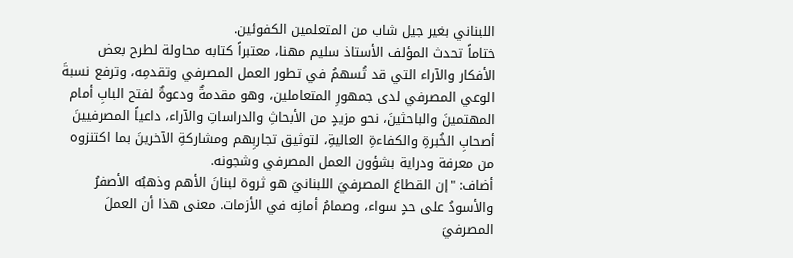اللبناني بغير جيل شاب من المتعلمين الكفوئين.
ختاماً تحدث المؤلف الأستاذ سليم مهنا، معتبراً كتابه محاولة لطرح بعض الأفكار والآراء التي قد تُسهمُ في تطور العمل المصرفي وتقدمِه، وترفع نسبةَ الوعي المصرفي لدى جمهورِ المتعاملين، وهو مقدمةٌ ودعوةٌ لفتح البابِ أمام المهتمينَ والباحثينَ، نحو مزيدٍ من الأبحاثِ والدراساتِ والآراء، داعياً المصرفيينَ أصحابِ الخُبرةِ والكفاءةِ العاليةِ، لتوثيق تجاربِهم ومشاركةِ الآخرينَ بما اكتنزوه من معرفة ودراية بشؤون العمل المصرفي وشجونه.
أضاف: "إن القطاعَ المصرفيَ اللبنانيَ هو ثروة لبنانَ الأهم وذهبُه الأصفرُ والأسودُ على حدٍ سواء، وصمامُ أمانِه في الأزمات. معنى هذا أن العملَ المصرفيَ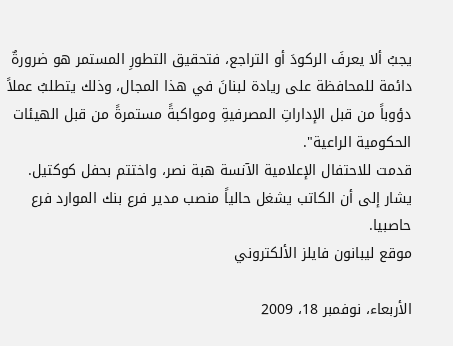يجبُ ألا يعرفَ الركودَ أو التراجع، فتحقيق التطورِ المستمر هو ضرورةٌ دائمة للمحافظة على ريادة لبنانَ في هذا المجال، وذلك يتطلبُ عملاً دؤوباً من قبل الإداراتِ المصرفيةِ ومواكبةً مستمرةً من قبل الهيئات الحكومية الراعية".
قدمت للاحتفال الإعلامية الآنسة هبة نصر، واختتم بحفل كوكتيل.
يشار إلى أن الكاتب يشغل حالياً منصب مدير فرع بنك الموارد فرع حاصبيا.
موقع ليبانون فايلز الألكتروني

الأربعاء، نوفمبر 18، 2009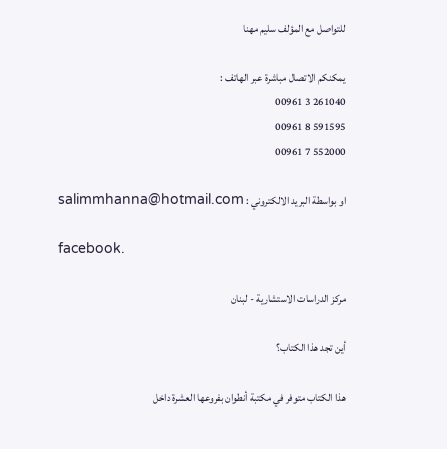للتواصل مع المؤلف سليم مهنا

يمكنكم الاتصال مباشرة عبر الهاتف :
261040 3 00961
591595 8 00961
552000 7 00961

او بواسطة البريد الالكتروني : salimmhanna@hotmail.com

facebook.

مركز الدراسات الاستشارية - لبنان

أين تجد هذا الكتاب؟

هذا الكتاب متوفر في مكتبة أنطوان بفروعها العشرة داخل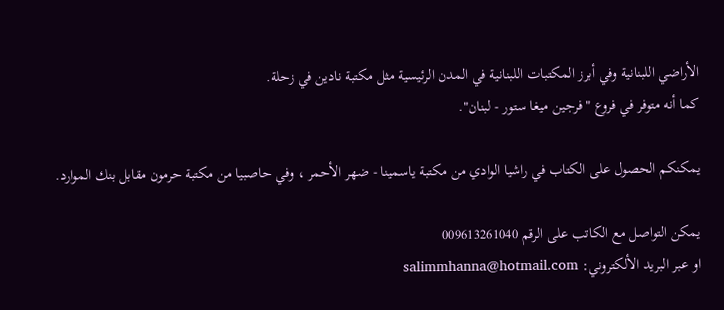الأراضي اللبنانية وفي أبرز المكتبات اللبنانية في المدن الرئيسية مثل مكتبة نادين في زحلة.
كما أنه متوفر في فروع "فرجين ميغا ستور - لبنان".

يمكنكم الحصول على الكتاب في راشيا الوادي من مكتبة ياسمينا - ضهر الأحمر ، وفي حاصبيا من مكتبة حرمون مقابل بنك الموارد.

يمكن التواصل مع الكاتب على الرقم 009613261040
او عبر البريد الألكتروني: salimmhanna@hotmail.com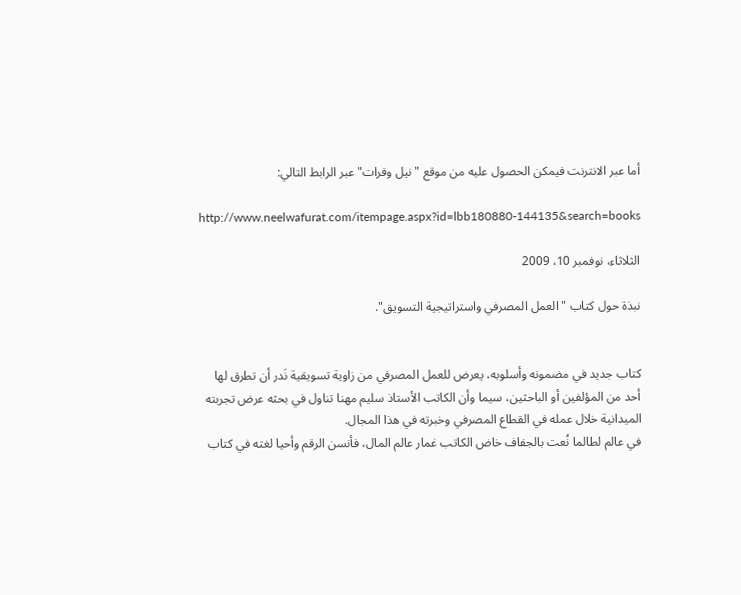أما عبر الانترنت فيمكن الحصول عليه من موقع "نيل وفرات" عبر الرابط التالي:

http://www.neelwafurat.com/itempage.aspx?id=lbb180880-144135&search=books

الثلاثاء، نوفمبر 10، 2009

نبذة حول كتاب "العمل المصرفي واستراتيجية التسويق".


كتاب جديد في مضمونه وأسلوبه، يعرض للعمل المصرفي من زاوية تسويقية نَدر أن تطرق لها أحد من المؤلفين أو الباحثين، سيما وأن الكاتب الأستاذ سليم مهنا تناول في بحثه عرض تجربته الميدانية خلال عمله في القطاع المصرفي وخبرته في هذا المجال.
في عالم لطالما نُعت بالجفاف خاض الكاتب غمار عالم المال، فأنسن الرقم وأحيا لغته في كتاب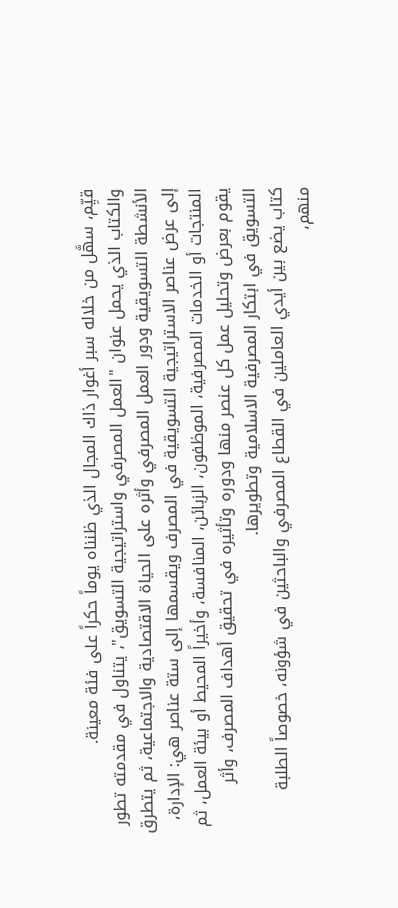قيِّم، سهَّل من خلاله سبر أغوار ذاك المجال الذي ظنناه يوماً حكراً على فئة معينة.
والكتاب الذي يحمل عنوان "العمل المصرفي واستراتيجية التسويق"، يتناول في مقدمته تطور الأنشطة التسويقية ودور العمل المصرفي وأثره على الحياة الاقتصادية والاجتماعية، ثم يتطرق إلى عرض عناصر الاستراتيجية التسويقية في المصرف ويقسمها إلى ستة عناصر هي: الإدارة، المنتجات أو الخدمات المصرفية، الموظفون، الزبائن، المنافسة، وأخيراً المحيط أو بيئة العمل، ثم يقوم بعرض وتحليل عمل كل عنصر منها ودوره وتأثيره في تحقيق أهداف المصرف، وأثر التسويق في ابتكار المصرفية الاسلامية وتطويرها.
كتاب يضع بين أيدي العاملين في القطاع المصرفي والباحثين في شؤونه، خصوصاً الطلبة منهم،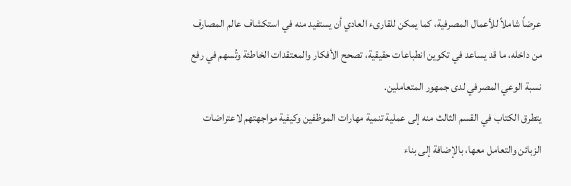عرضاً شاملاً للأعمال المصرفية، كما يمكن للقارىء العادي أن يستفيد منه في استكشاف عالم المصارف من داخله، ما قد يساعد في تكوين انطباعات حقيقية، تصحح الأفكار والمعتقدات الخاطئة وتُسهم في رفع نسبة الوعي المصرفي لدى جمهور المتعاملين.
يتطرق الكتاب في القسم الثالث منه إلى عملية تنمية مهارات الموظفين وكيفية مواجهتهم لاعتراضات الزبائن والتعامل معها، بالإضافة إلى بناء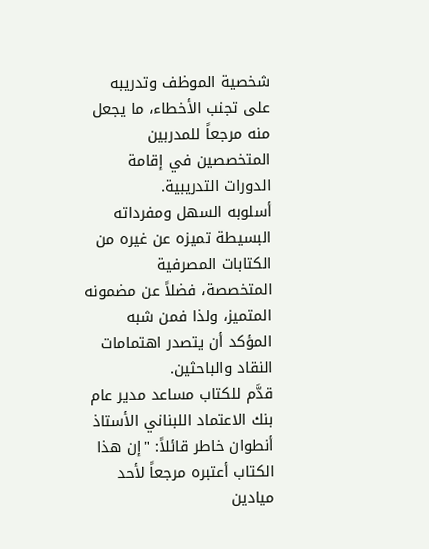شخصية الموظف وتدريبه على تجنب الأخطاء، ما يجعل منه مرجعاً للمدربين المتخصصين في إقامة الدورات التدريبية.
أسلوبه السهل ومفرداته البسيطة تميزه عن غيره من الكتابات المصرفية المتخصصة، فضلاً عن مضمونه المتميز، ولذا فمن شبه المؤكد أن يتصدر اهتمامات النقاد والباحثين.
قدَّم للكتاب مساعد مدير عام بنك الاعتماد اللبناني الأستاذ أنطوان خاطر قائلاً: "إن هذا الكتاب أعتبره مرجعاً لأحد ميادين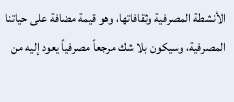الأنشطة المصرفية وثقافاتها، وهو قيمة مضافة على حياتنا المصرفية، وسيكون بلا شك مرجعاً مصرفياً يعود إليه من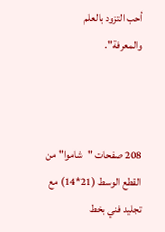أحب التزود بالعلم والمعرفة".



208 صفحات "شاموا" من القطع الوسط (21*14) مع تجليد فني بخط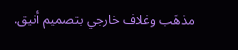مذهَب وغلاف خارجي بتصميم أنيق.